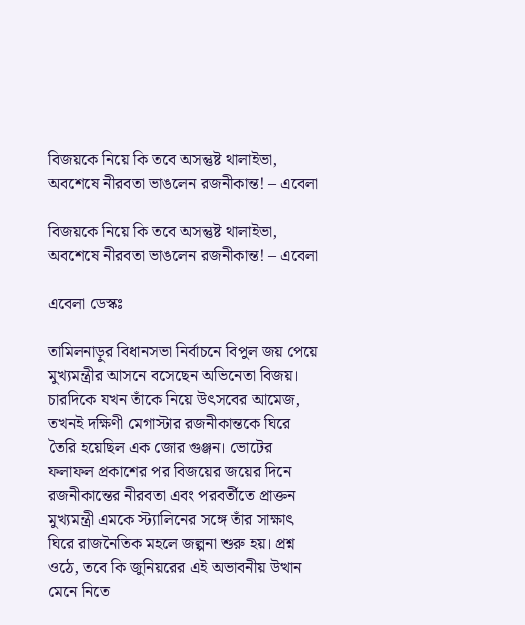বিজয়কে নিয়ে কি তবে অসন্তুষ্ট থালাইভা, অবশেষে নীরবতা ভাঙলেন রজনীকান্ত! – এবেলা

বিজয়কে নিয়ে কি তবে অসন্তুষ্ট থালাইভা, অবশেষে নীরবতা ভাঙলেন রজনীকান্ত! – এবেলা

এবেলা ডেস্কঃ

তামিলনাড়ুর বিধানসভা নির্বাচনে বিপুল জয় পেয়ে মুখ্যমন্ত্রীর আসনে বসেছেন অভিনেতা বিজয়। চারদিকে যখন তাঁকে নিয়ে উৎসবের আমেজ, তখনই দক্ষিণী মেগাস্টার রজনীকান্তকে ঘিরে তৈরি হয়েছিল এক জোর গুঞ্জন। ভোটের ফলাফল প্রকাশের পর বিজয়ের জয়ের দিনে রজনীকান্তের নীরবতা এবং পরবর্তীতে প্রাক্তন মুখ্যমন্ত্রী এমকে স্ট্যালিনের সঙ্গে তাঁর সাক্ষাৎ ঘিরে রাজনৈতিক মহলে জল্পনা শুরু হয়। প্রশ্ন ওঠে, তবে কি জুনিয়রের এই অভাবনীয় উত্থান মেনে নিতে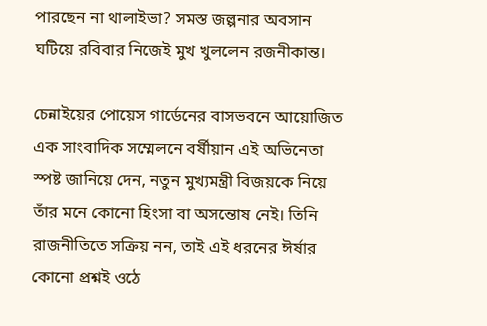পারছেন না থালাইভা? সমস্ত জল্পনার অবসান ঘটিয়ে রবিবার নিজেই মুখ খুললেন রজনীকান্ত।

চেন্নাইয়ের পোয়েস গার্ডেনের বাসভবনে আয়োজিত এক সাংবাদিক সম্মেলনে বর্ষীয়ান এই অভিনেতা স্পষ্ট জানিয়ে দেন, নতুন মুখ্যমন্ত্রী বিজয়কে নিয়ে তাঁর মনে কোনো হিংসা বা অসন্তোষ নেই। তিনি রাজনীতিতে সক্রিয় নন, তাই এই ধরনের ঈর্ষার কোনো প্রশ্নই ওঠে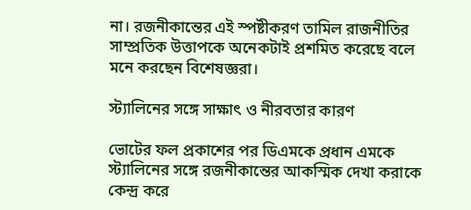না। রজনীকান্তের এই স্পষ্টীকরণ তামিল রাজনীতির সাম্প্রতিক উত্তাপকে অনেকটাই প্রশমিত করেছে বলে মনে করছেন বিশেষজ্ঞরা।

স্ট্যালিনের সঙ্গে সাক্ষাৎ ও নীরবতার কারণ

ভোটের ফল প্রকাশের পর ডিএমকে প্রধান এমকে স্ট্যালিনের সঙ্গে রজনীকান্তের আকস্মিক দেখা করাকে কেন্দ্র করে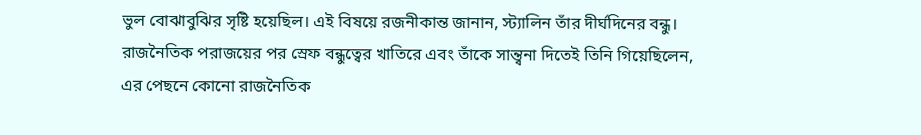ভুল বোঝাবুঝির সৃষ্টি হয়েছিল। এই বিষয়ে রজনীকান্ত জানান, স্ট্যালিন তাঁর দীর্ঘদিনের বন্ধু। রাজনৈতিক পরাজয়ের পর স্রেফ বন্ধুত্বের খাতিরে এবং তাঁকে সান্ত্বনা দিতেই তিনি গিয়েছিলেন, এর পেছনে কোনো রাজনৈতিক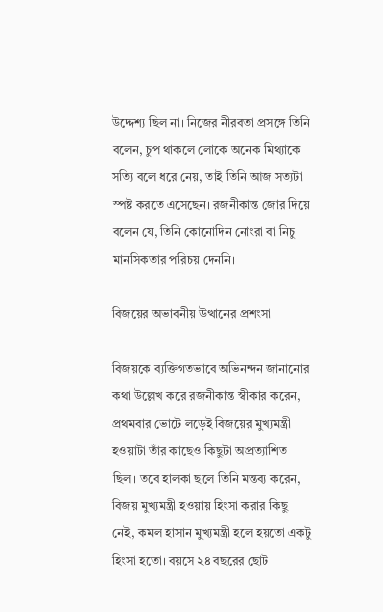উদ্দেশ্য ছিল না। নিজের নীরবতা প্রসঙ্গে তিনি বলেন, চুপ থাকলে লোকে অনেক মিথ্যাকে সত্যি বলে ধরে নেয়, তাই তিনি আজ সত্যটা স্পষ্ট করতে এসেছেন। রজনীকান্ত জোর দিয়ে বলেন যে, তিনি কোনোদিন নোংরা বা নিচু মানসিকতার পরিচয় দেননি।

বিজয়ের অভাবনীয় উত্থানের প্রশংসা

বিজয়কে ব্যক্তিগতভাবে অভিনন্দন জানানোর কথা উল্লেখ করে রজনীকান্ত স্বীকার করেন, প্রথমবার ভোটে লড়েই বিজয়ের মুখ্যমন্ত্রী হওয়াটা তাঁর কাছেও কিছুটা অপ্রত্যাশিত ছিল। তবে হালকা ছলে তিনি মন্তব্য করেন, বিজয় মুখ্যমন্ত্রী হওয়ায় হিংসা করার কিছু নেই, কমল হাসান মুখ্যমন্ত্রী হলে হয়তো একটু হিংসা হতো। বয়সে ২৪ বছরের ছোট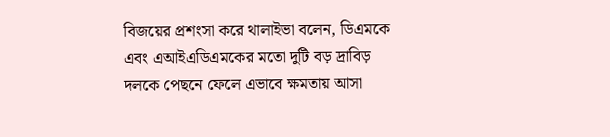বিজয়ের প্রশংসা করে থালাইভা বলেন, ডিএমকে এবং এআইএডিএমকের মতো দুটি বড় দ্রাবিড় দলকে পেছনে ফেলে এভাবে ক্ষমতায় আসা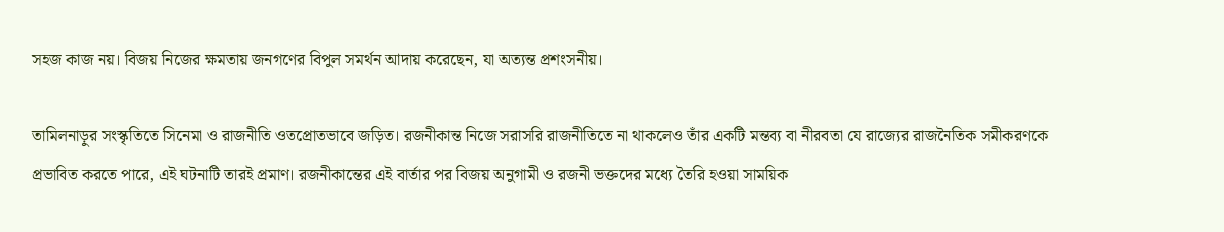সহজ কাজ নয়। বিজয় নিজের ক্ষমতায় জনগণের বিপুল সমর্থন আদায় করেছেন, যা অত্যন্ত প্রশংসনীয়।

তামিলনাড়ুর সংস্কৃতিতে সিনেমা ও রাজনীতি ওতপ্রোতভাবে জড়িত। রজনীকান্ত নিজে সরাসরি রাজনীতিতে না থাকলেও তাঁর একটি মন্তব্য বা নীরবতা যে রাজ্যের রাজনৈতিক সমীকরণকে প্রভাবিত করতে পারে, এই ঘটনাটি তারই প্রমাণ। রজনীকান্তের এই বার্তার পর বিজয় অনুগামী ও রজনী ভক্তদের মধ্যে তৈরি হওয়া সাময়িক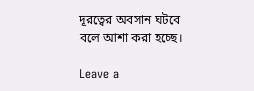দূরত্বের অবসান ঘটবে বলে আশা করা হচ্ছে।

Leave a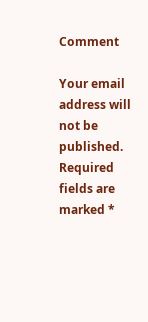Comment

Your email address will not be published. Required fields are marked *